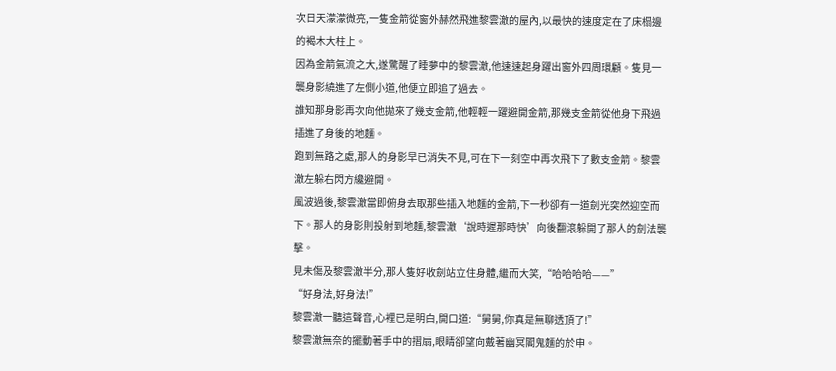次日天濛濛微亮,一隻金箭從窗外赫然飛進黎雲澈的屋內,以最快的速度定在了床榻邊的褐木大柱上。
因為金箭氣流之大,遂驚醒了睡夢中的黎雲澈,他速速起身躍出窗外四周環顧。隻見一襲身影繞進了左側小道,他便立即追了過去。
誰知那身影再次向他拋來了幾支金箭,他輕輕一躍避開金箭,那幾支金箭從他身下飛過插進了身後的地麵。
跑到無路之處,那人的身影早已消失不見,可在下一刻空中再次飛下了數支金箭。黎雲澈左躲右閃方纔避開。
風波過後,黎雲澈當即俯身去取那些插入地麵的金箭,下一秒卻有一道劍光突然迎空而下。那人的身影則投射到地麵,黎雲澈‘說時遲那時快’向後翻滾躲開了那人的劍法襲擊。
見未傷及黎雲澈半分,那人隻好收劍站立住身體,繼而大笑,“哈哈哈哈——”
“好身法,好身法!”
黎雲澈一聽這聲音,心裡已是明白,開口道:“舅舅,你真是無聊透頂了!”
黎雲澈無奈的擺動著手中的摺扇,眼睛卻望向戴著幽冥閣鬼麵的於申。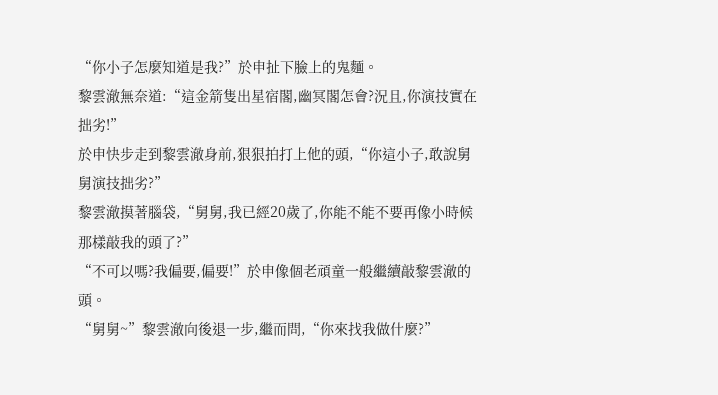“你小子怎麼知道是我?”於申扯下臉上的鬼麵。
黎雲澈無奈道:“這金箭隻出星宿閣,幽冥閣怎會?況且,你演技實在拙劣!”
於申快步走到黎雲澈身前,狠狠拍打上他的頭,“你這小子,敢說舅舅演技拙劣?”
黎雲澈摸著腦袋,“舅舅,我已經20歲了,你能不能不要再像小時候那樣敲我的頭了?”
“不可以嗎?我偏要,偏要!”於申像個老頑童一般繼續敲黎雲澈的頭。
“舅舅~”黎雲澈向後退一步,繼而問,“你來找我做什麼?”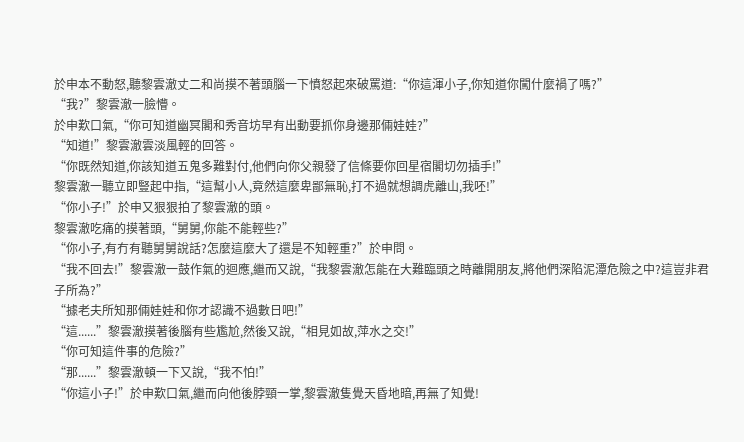於申本不動怒,聽黎雲澈丈二和尚摸不著頭腦一下憤怒起來破罵道:“你這渾小子,你知道你闖什麼禍了嗎?”
“我?”黎雲澈一臉懵。
於申歎口氣,“你可知道幽冥閣和秀音坊早有出動要抓你身邊那倆娃娃?”
“知道!”黎雲澈雲淡風輕的回答。
“你既然知道,你該知道五鬼多難對付,他們向你父親發了信條要你回星宿閣切勿插手!”
黎雲澈一聽立即豎起中指,“這幫小人,竟然這麼卑鄙無恥,打不過就想調虎離山,我呸!”
“你小子!”於申又狠狠拍了黎雲澈的頭。
黎雲澈吃痛的摸著頭,“舅舅,你能不能輕些?”
“你小子,有冇有聽舅舅說話?怎麼這麼大了還是不知輕重?”於申問。
“我不回去!”黎雲澈一鼓作氣的迴應,繼而又說,“我黎雲澈怎能在大難臨頭之時離開朋友,將他們深陷泥潭危險之中?這豈非君子所為?”
“據老夫所知那倆娃娃和你才認識不過數日吧!”
“這......”黎雲澈摸著後腦有些尷尬,然後又說,“相見如故,萍水之交!”
“你可知這件事的危險?”
“那......”黎雲澈頓一下又說,“我不怕!”
“你這小子!”於申歎口氣,繼而向他後脖頸一掌,黎雲澈隻覺天昏地暗,再無了知覺!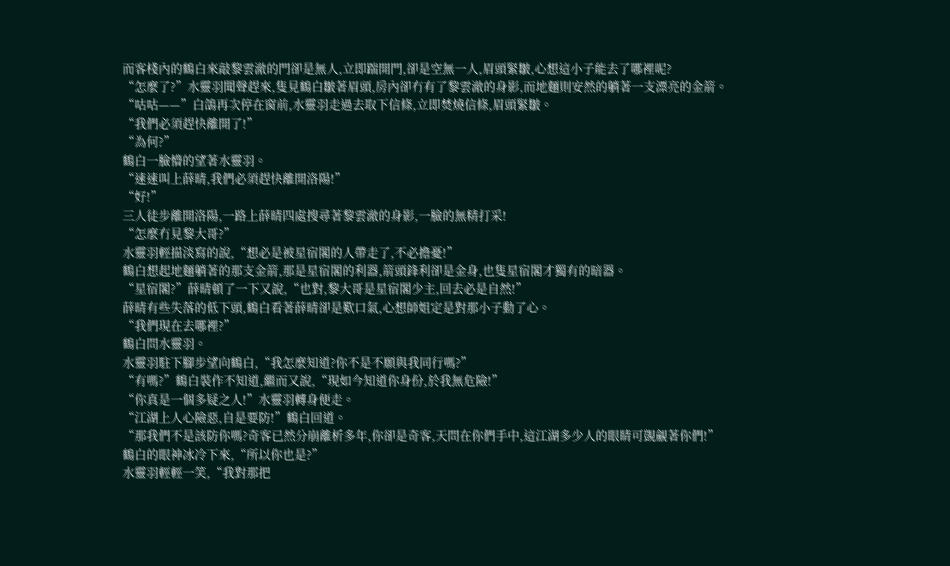而客棧內的鶴白來敲黎雲澈的門卻是無人,立即踹開門,卻是空無一人,眉頭緊皺,心想這小子能去了哪裡呢?
“怎麼了?”水靈羽聞聲趕來,隻見鶴白皺著眉頭,房內卻冇有了黎雲澈的身影,而地麵則安然的躺著一支漂亮的金箭。
“咕咕——”白鴿再次停在窗前,水靈羽走過去取下信條,立即焚燒信條,眉頭緊皺。
“我們必須趕快離開了!”
“為何?”
鶴白一臉懵的望著水靈羽。
“速速叫上薛晴,我們必須趕快離開洛陽!”
“好!”
三人徒步離開洛陽,一路上薛晴四處搜尋著黎雲澈的身影,一臉的無精打采!
“怎麼冇見黎大哥?”
水靈羽輕描淡寫的說,“想必是被星宿閣的人帶走了,不必擔憂!”
鶴白想起地麵躺著的那支金箭,那是星宿閣的利器,箭頭鋒利卻是金身,也隻星宿閣才獨有的暗器。
“星宿閣?”薛晴頓了一下又說,“也對,黎大哥是星宿閣少主,回去必是自然!”
薛晴有些失落的低下頭,鶴白看著薛晴卻是歎口氣,心想師姐定是對那小子動了心。
“我們現在去哪裡?”
鶴白問水靈羽。
水靈羽駐下腳步望向鶴白,“我怎麼知道?你不是不願與我同行嗎?”
“有嗎?”鶴白裝作不知道,繼而又說,“現如今知道你身份,於我無危險!”
“你真是一個多疑之人!”水靈羽轉身便走。
“江湖上人心險惡,自是要防!”鶴白回道。
“那我們不是該防你嗎?奇客已然分崩離析多年,你卻是奇客,天問在你們手中,這江湖多少人的眼睛可覬覦著你們!”
鶴白的眼神冰冷下來,“所以你也是?”
水靈羽輕輕一笑,“我對那把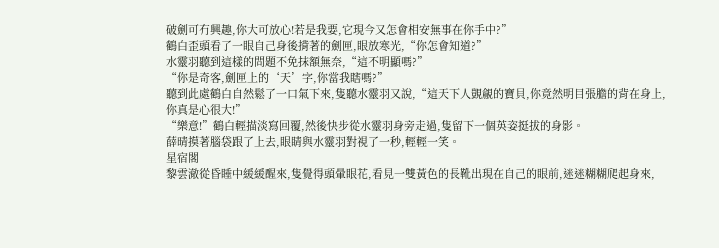破劍可冇興趣,你大可放心!若是我要,它現今又怎會相安無事在你手中?”
鶴白歪頭看了一眼自己身後揹著的劍匣,眼放寒光,“你怎會知道?”
水靈羽聽到這樣的問題不免抹額無奈,“這不明顯嗎?”
“你是奇客,劍匣上的‘天’字,你當我瞎嗎?”
聽到此處鶴白自然鬆了一口氣下來,隻聽水靈羽又說,“這天下人覬覦的寶貝,你竟然明目張膽的背在身上,你真是心很大!”
“樂意!”鶴白輕描淡寫回覆,然後快步從水靈羽身旁走過,隻留下一個英姿挺拔的身影。
薛晴摸著腦袋跟了上去,眼睛與水靈羽對視了一秒,輕輕一笑。
星宿閣
黎雲澈從昏睡中緩緩醒來,隻覺得頭暈眼花,看見一雙黃色的長靴出現在自己的眼前,迷迷糊糊爬起身來,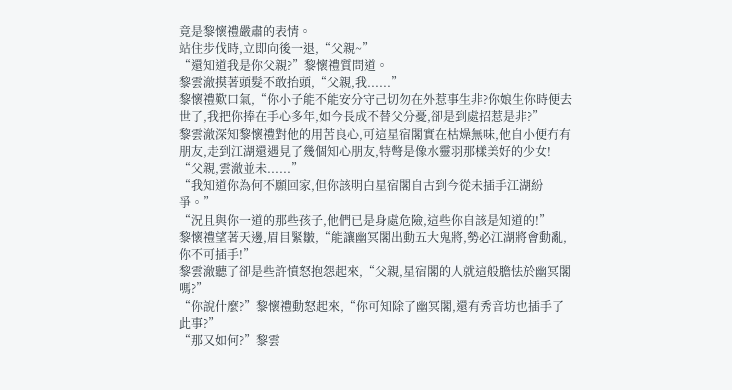竟是黎懷禮嚴肅的表情。
站住步伐時,立即向後一退,“父親~”
“還知道我是你父親?”黎懷禮質問道。
黎雲澈摸著頭髮不敢抬頭,“父親,我......”
黎懷禮歎口氣,“你小子能不能安分守己切勿在外惹事生非?你娘生你時便去世了,我把你捧在手心多年,如今長成不替父分憂,卻是到處招惹是非?”
黎雲澈深知黎懷禮對他的用苦良心,可這星宿閣實在枯燥無味,他自小便冇有朋友,走到江湖還遇見了幾個知心朋友,特彆是像水靈羽那樣美好的少女!
“父親,雲澈並未......”
“我知道你為何不願回家,但你該明白星宿閣自古到今從未插手江湖紛爭。”
“況且與你一道的那些孩子,他們已是身處危險,這些你自該是知道的!”
黎懷禮望著天邊,眉目緊皺,“能讓幽冥閣出動五大鬼將,勢必江湖將會動亂,你不可插手!”
黎雲澈聽了卻是些許憤怒抱怨起來,“父親,星宿閣的人就這般膽怯於幽冥閣嗎?”
“你說什麼?”黎懷禮動怒起來,“你可知除了幽冥閣,還有秀音坊也插手了此事?”
“那又如何?”黎雲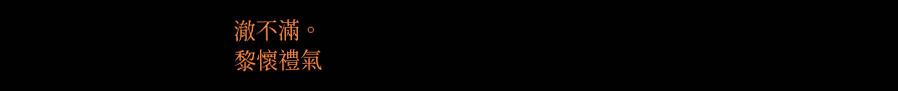澈不滿。
黎懷禮氣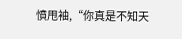憤甩袖,“你真是不知天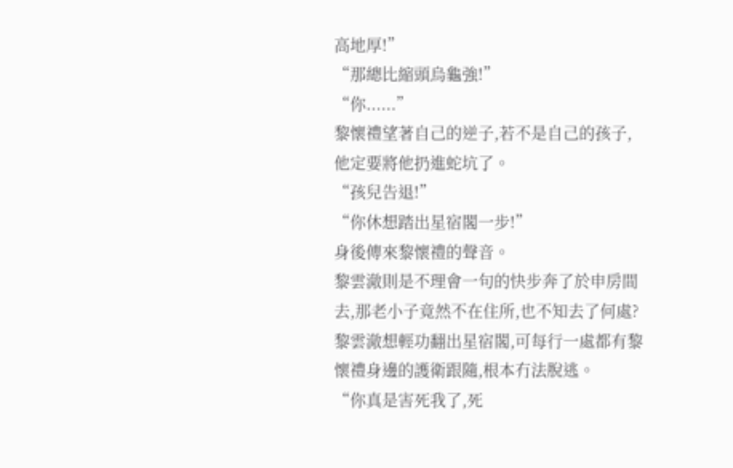高地厚!”
“那總比縮頭烏龜強!”
“你......”
黎懷禮望著自己的逆子,若不是自己的孩子,他定要將他扔進蛇坑了。
“孩兒告退!”
“你休想踏出星宿閣一步!”
身後傳來黎懷禮的聲音。
黎雲澈則是不理會一句的快步奔了於申房間去,那老小子竟然不在住所,也不知去了何處?
黎雲澈想輕功翻出星宿閣,可每行一處都有黎懷禮身邊的護衛跟隨,根本冇法脫逃。
“你真是害死我了,死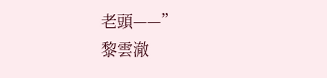老頭——”
黎雲澈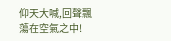仰天大喊,回聲飄蕩在空氣之中!